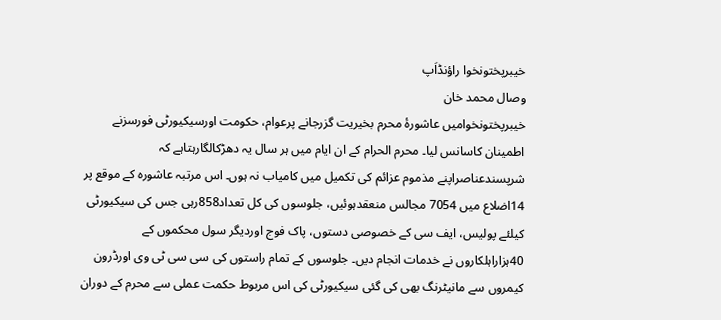خیبرپختونخوا راؤنڈاَپ
وصال محمد خان
خیبرپختونخوامیں عاشورۂ محرم بخیریت گزرجانے پرعوام، حکومت اورسیکیورٹی فورسزنے اطمینان کاسانس لیا۔ محرم الحرام کے ان ایام میں ہر سال یہ دھڑکالگارہتاہے کہ شرپسندعناصراپنے مذموم عزائم کی تکمیل میں کامیاب نہ ہوں۔ اس مرتبہ عاشورہ کے موقع پر 14اضلاع میں 7054 مجالس منعقدہوئیں، جلوسوں کی کل تعداد858رہی جس کی سیکیورٹی کیلئے پولیس، ایف سی کے خصوصی دستوں، پاک فوج اوردیگر سول محکموں کے 40ہزاراہلکاروں نے خدمات انجام دیں۔ جلوسوں کے تمام راستوں کی سی سی ٹی وی اورڈرون کیمروں سے مانیٹرنگ بھی کی گئی سیکیورٹی کی اس مربوط حکمت عملی سے محرم کے دوران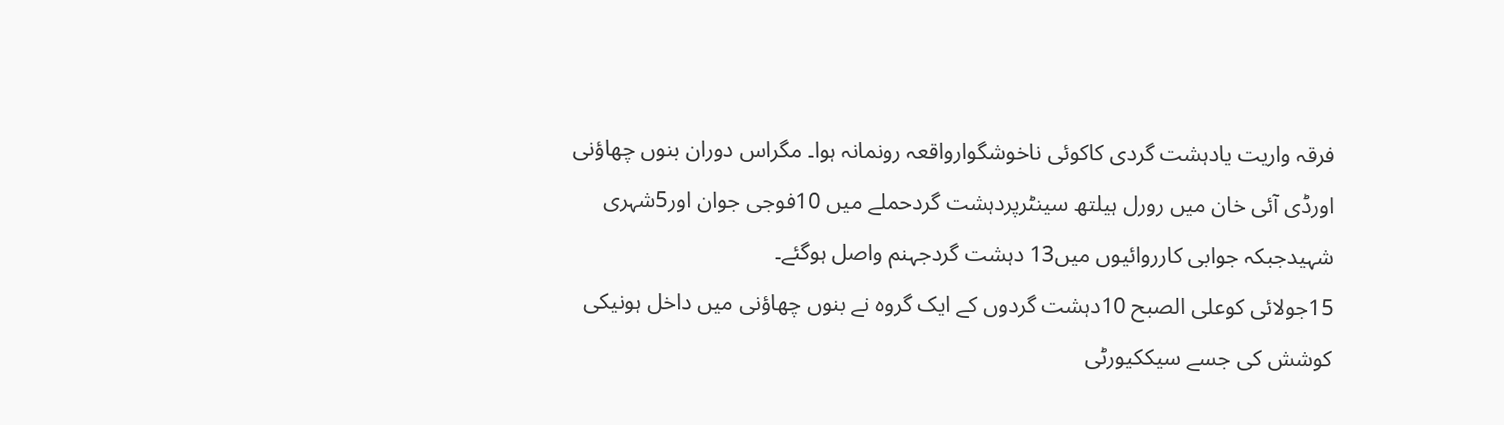فرقہ واریت یادہشت گردی کاکوئی ناخوشگوارواقعہ رونمانہ ہوا۔ مگراس دوران بنوں چھاؤنی اورڈی آئی خان میں رورل ہیلتھ سینٹرپردہشت گردحملے میں 10فوجی جوان اور5شہری شہیدجبکہ جوابی کارروائیوں میں13 دہشت گردجہنم واصل ہوگئے۔
15جولائی کوعلی الصبح 10دہشت گردوں کے ایک گروہ نے بنوں چھاؤنی میں داخل ہونیکی کوشش کی جسے سیککیورٹی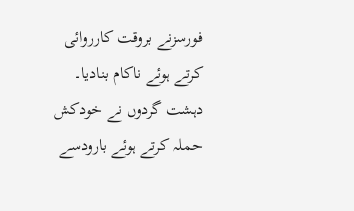فورسزنے بروقت کارروائی کرتے ہوئے ناکام بنادیا۔ دہشت گردوں نے خودکش حملہ کرتے ہوئے بارودسے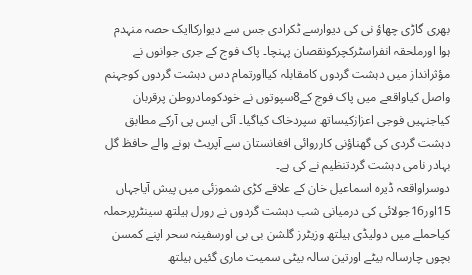بھری گاڑی چھاؤ نی کی دیوارسے ٹکرادی جس سے دیوارکاایک حصہ منہدم ہوا اورملحقہ انفراسٹرکچرکونقصان پہنچا۔ پاک فوج کے جری جوانوں نے مؤثرانداز میں دہشت گردوں کامقابلہ کیااورتمام دس دہشت گردوں کوجہنم واصل کیاواقعے میں پاک فوج کے8سپوتوں نے خودکومادروطن پرقربان کیاجنہیں فوجی اعزازکیساتھ سپردخاک کیاگیا۔ آئی ایس پی آرکے مطابق دہشت گردی کی گھناؤنی کارروائی افغانستان سے آپریٹ ہونے والے حافظ گل بہادر نامی دہشت گردتنظیم نے کی ہے۔
دوسراواقعہ ڈیرہ اسماعیل خان کے علاقے کڑی شموزئی میں پیش آیاجہاں 15اور16جولائی کی درمیانی شب دہشت گردوں نے رورل ہیلتھ سینٹرپرحملہ کیاحملے میں دولیڈی ہیلتھ وزیٹرز گلشن بی بی اورسفینہ سحر اپنے کمسن بچوں چارسالہ بیٹے اورتین سالہ بیٹی سمیت ماری گئیں ہیلتھ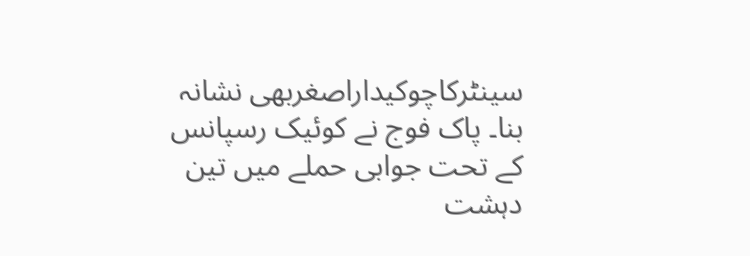سینٹرکاچوکیداراصغربھی نشانہ بنا۔ پاک فوج نے کوئیک رسپانس کے تحت جوابی حملے میں تین دہشت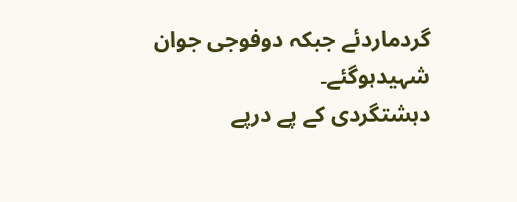گردماردئے جبکہ دوفوجی جوان شہیدہوگئے۔
دہشتگردی کے پے درپے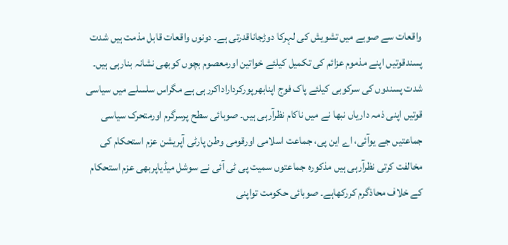واقعات سے صوبے میں تشویش کی لہرکا دوڑجاناقدرتی ہے۔ دونوں واقعات قابل مذمت ہیں شدت پسندقوتیں اپنے مذموم عزائم کی تکمیل کیلئے خواتین اورمعصوم بچوں کوبھی نشانہ بنارہی ہیں۔ شدت پسندوں کی سرکوبی کیلئے پاک فوج اپنابھرپورکرداراداکررہی ہے مگراس سلسلے میں سیاسی قوتیں اپنی ذمہ داریاں نبھا نے میں ناکام نظرآرہی ہیں۔ صوبائی سطح پرسرگرم اورمتحرک سیاسی جماعتیں جے یوآئی، اے این پی، جماعت اسلامی اورقومی وطن پارٹی آپریشن عزم استحکام کی مخالفت کرتی نظرآرہی ہیں مذکورہ جماعتوں سمیت پی ٹی آئی نے سوشل میڈیاپربھی عزم استحکام کے خلاف محاذگرم کررکھاہے۔ صوبائی حکومت تواپنی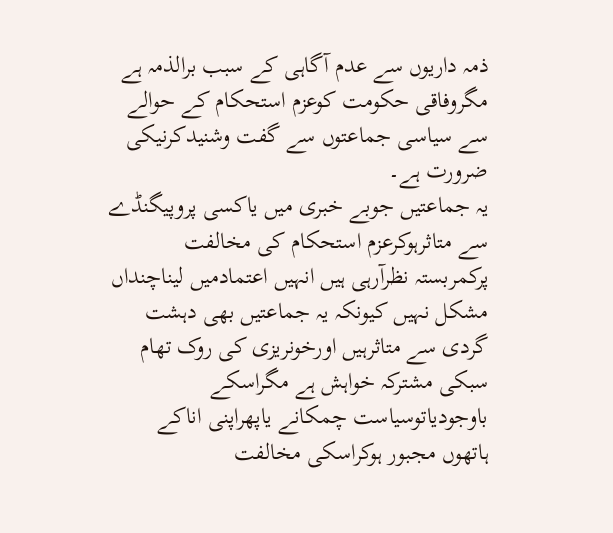ذمہ داریوں سے عدم آگاہی کے سبب برالذمہ ہے مگروفاقی حکومت کوعزم استحکام کے حوالے سے سیاسی جماعتوں سے گفت وشنیدکرنیکی ضرورت ہے۔
یہ جماعتیں جوبے خبری میں یاکسی پروپیگنڈے سے متاثرہوکرعزم استحکام کی مخالفت پرکمربستہ نظرآرہی ہیں انہیں اعتمادمیں لیناچنداں مشکل نہیں کیونکہ یہ جماعتیں بھی دہشت گردی سے متاثرہیں اورخونریزی کی روک تھام سبکی مشترکہ خواہش ہے مگراسکے باوجودیاتوسیاست چمکانے یاپھراپنی اناکے ہاتھوں مجبور ہوکراسکی مخالفت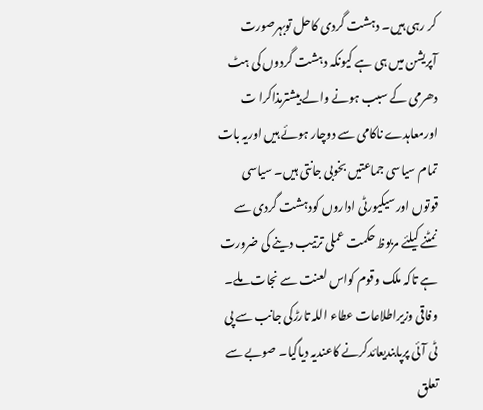کر رہی ہیں۔ دہشت گردی کاحل توبہرصورت آپریشن میں ہی ہے کیونکہ دہشت گردوں کی ہٹ دھرمی کے سبب ہونے والے بیشترمذاکرا ت اورمعاہدے ناکامی سے دوچار ہوئے ہیں اوریہ بات تمام سیاسی جماعتیں بخوبی جانتی ہیں۔ سیاسی قوتوں اورسیکیورٹی اداروں کودہشت گردی سے نمٹنے کیلئے مربوظ حکمت عملی ترتیب دینے کی ضرورت ہے تاکہ ملک وقوم کواس لعنت سے نجات ملے۔
وفاقی وزیراطلاعات عطاء اللہ تارڑکی جانب سے پی ٹی آئی پرپابندیعائدکرنے کاعندیہ دیاگیا۔ صوبے سے تعلق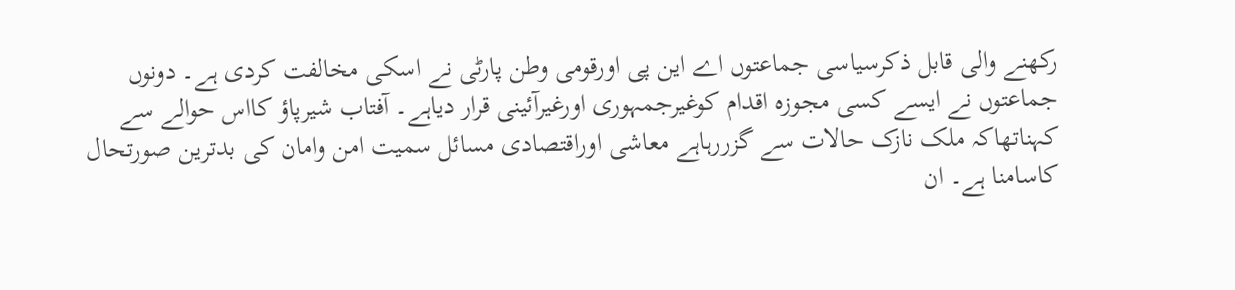رکھنے والی قابل ذکرسیاسی جماعتوں اے این پی اورقومی وطن پارٹی نے اسکی مخالفت کردی ہے۔ دونوں جماعتوں نے ایسے کسی مجوزہ اقدام کوغیرجمہوری اورغیرآئینی قرار دیاہے۔ آفتاب شیرپاؤ کااس حوالے سے کہناتھاکہ ملک نازک حالات سے گزررہاہے معاشی اوراقتصادی مسائل سمیت امن وامان کی بدترین صورتحال کاسامنا ہے۔ ان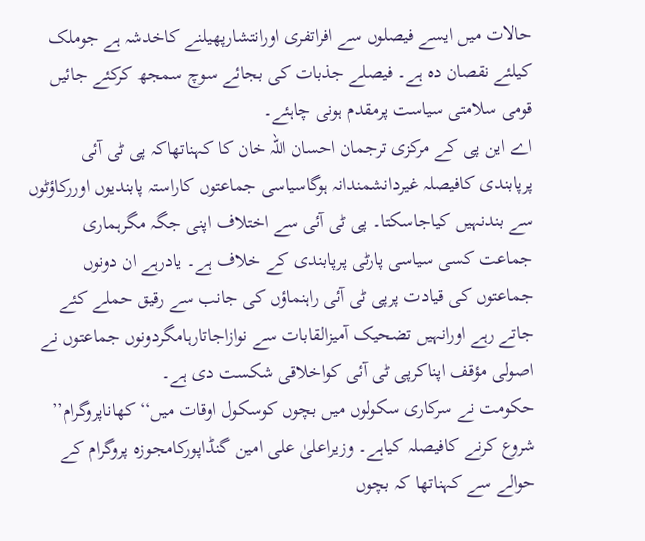حالات میں ایسے فیصلوں سے افراتفری اورانتشارپھیلنے کاخدشہ ہے جوملک کیلئے نقصان دہ ہے۔ فیصلے جذبات کی بجائے سوچ سمجھ کرکئے جائیں قومی سلامتی سیاست پرمقدم ہونی چاہئے۔
اے این پی کے مرکزی ترجمان احسان اللہ خان کا کہناتھاکہ پی ٹی آئی پرپابندی کافیصلہ غیردانشمندانہ ہوگاسیاسی جماعتوں کاراستہ پابندیوں اوررکاؤٹوں سے بندنہیں کیاجاسکتا۔ پی ٹی آئی سے اختلاف اپنی جگہ مگرہماری جماعت کسی سیاسی پارٹی پرپابندی کے خلاف ہے۔ یادرہے ان دونوں جماعتوں کی قیادت پرپی ٹی آئی راہنماؤں کی جانب سے رقیق حملے کئے جاتے رہے اورانہیں تضحیک آمیزالقابات سے نوازاجاتارہامگردونوں جماعتوں نے اصولی مؤقف اپناکرپی ٹی آئی کواخلاقی شکست دی ہے۔
حکومت نے سرکاری سکولوں میں بچوں کوسکول اوقات میں‘‘کھاناپروگرام’’ شروع کرنے کافیصلہ کیاہے۔ وزیراعلیٰ علی امین گنڈاپورکامجوزہ پروگرام کے حوالے سے کہناتھا کہ بچوں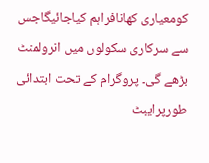کومعیاری کھانافراہم کیاجائیگاجس سے سرکاری سکولوں میں انرولمنٹ بڑھے گی۔ پروگرام کے تحت ابتدائی طورپرایبٹ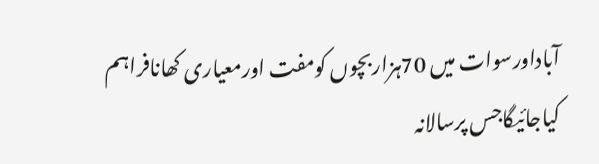آباداورسوات میں 70ہزاربچوں کومفت اورمعیاری کھانافراہم کیاجائیگاجس پرسالانہ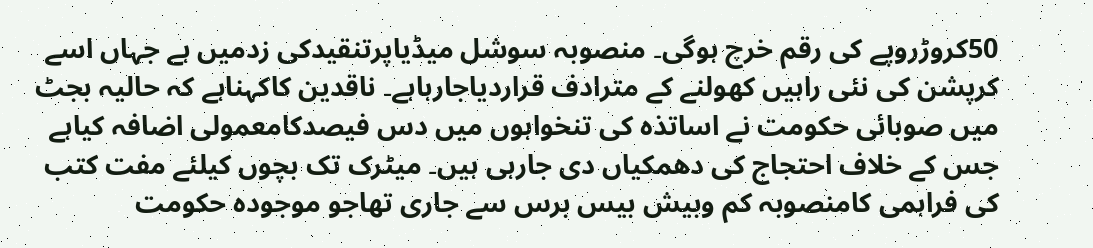50کروڑروپے کی رقم خرچ ہوگی۔ منصوبہ سوشل میڈیاپرتنقیدکی زدمیں ہے جہاں اسے کرپشن کی نئی راہیں کھولنے کے مترادف قراردیاجارہاہے۔ ناقدین کاکہناہے کہ حالیہ بجٹ میں صوبائی حکومت نے اساتذہ کی تنخواہوں میں دس فیصدکامعمولی اضافہ کیاہے جس کے خلاف احتجاج کی دھمکیاں دی جارہی ہیں۔ میٹرک تک بچوں کیلئے مفت کتب کی فراہمی کامنصوبہ کم وبیش بیس برس سے جاری تھاجو موجودہ حکومت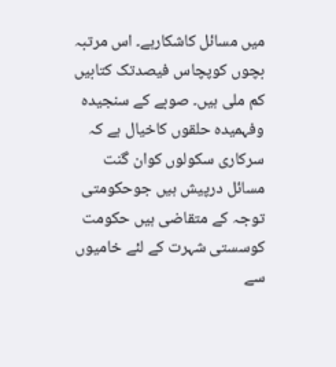میں مسائل کاشکارہے۔ اس مرتبہ بچوں کوپچاس فیصدتک کتابیں کم ملی ہیں۔ صوبے کے سنجیدہ وفہمیدہ حلقوں کاخیال ہے کہ سرکاری سکولوں کوان گنت مسائل درپیش ہیں جوحکومتی توجہ کے متقاضی ہیں حکومت کوسستی شہرت کے لئے خامیوں سے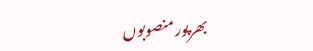بھرپور منصوبوں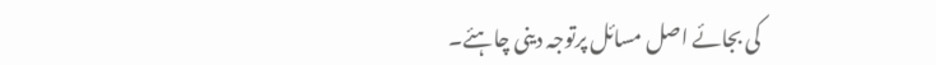کی بجائے اصل مسائل پرتوجہ دینی چاہئے۔